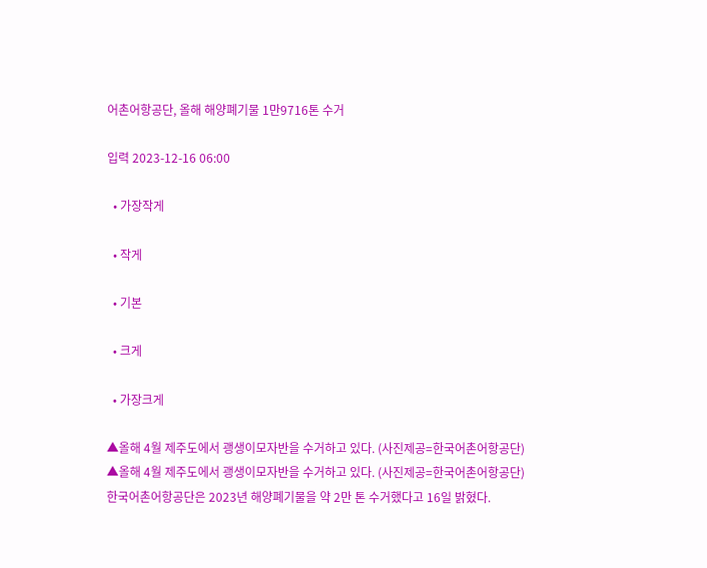어촌어항공단, 올해 해양폐기물 1만9716톤 수거

입력 2023-12-16 06:00

  • 가장작게

  • 작게

  • 기본

  • 크게

  • 가장크게

▲올해 4월 제주도에서 괭생이모자반을 수거하고 있다. (사진제공=한국어촌어항공단)
▲올해 4월 제주도에서 괭생이모자반을 수거하고 있다. (사진제공=한국어촌어항공단)
한국어촌어항공단은 2023년 해양폐기물을 약 2만 톤 수거했다고 16일 밝혔다.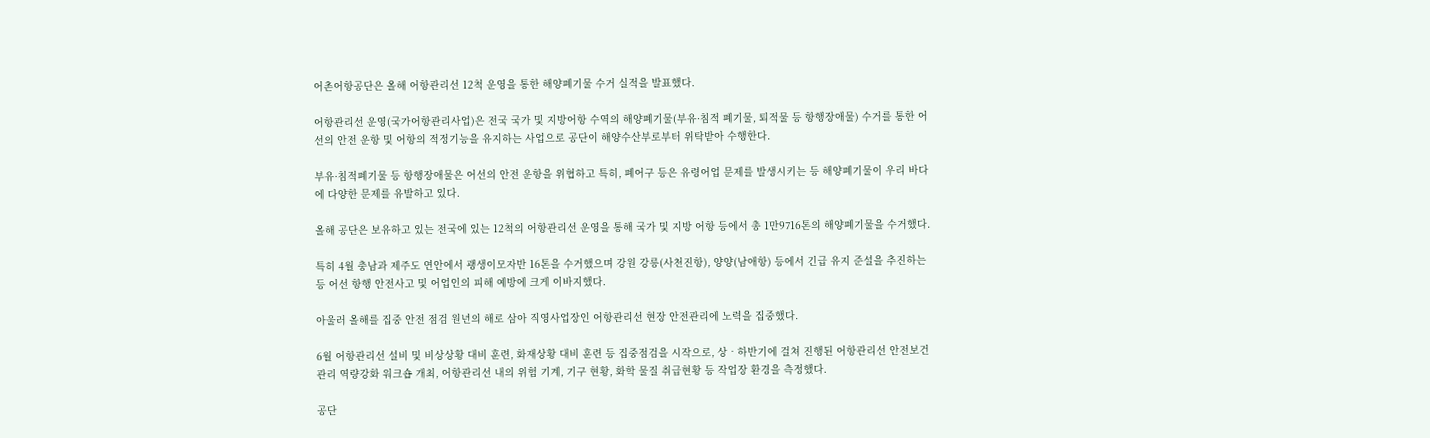어촌어항공단은 올해 어항관리선 12척 운영을 통한 해양폐기물 수거 실적을 발표했다.

어항관리선 운영(국가어항관리사업)은 전국 국가 및 지방어항 수역의 해양폐기물(부유·침적 폐기물, 퇴적물 등 항행장애물) 수거를 통한 어선의 안전 운항 및 어항의 적정기능을 유지하는 사업으로 공단이 해양수산부로부터 위탁받아 수행한다.

부유·침적폐기물 등 항행장애물은 어선의 안전 운항을 위협하고 특히, 폐어구 등은 유령어업 문제를 발생시키는 등 해양폐기물이 우리 바다에 다양한 문제를 유발하고 있다.

올해 공단은 보유하고 있는 전국에 있는 12척의 어항관리선 운영을 통해 국가 및 지방 어항 등에서 총 1만9716톤의 해양폐기물을 수거했다.

특히 4월 충남과 제주도 연안에서 괭생이모자반 16톤을 수거했으며 강원 강릉(사천진항), 양양(남애항) 등에서 긴급 유지 준설을 추진하는 등 어선 항행 안전사고 및 어업인의 피해 예방에 크게 이바지했다.

아울러 올해를 집중 안전 점검 원년의 해로 삼아 직영사업장인 어항관리선 현장 안전관리에 노력을 집중했다.

6월 어항관리선 설비 및 비상상황 대비 훈련, 화재상황 대비 훈련 등 집중점검을 시작으로, 상‧하반기에 걸쳐 진행된 어항관리선 안전보건관리 역량강화 워크숍 개최, 어항관리선 내의 위험 기계, 기구 현황, 화학 물질 취급현황 등 작업장 환경을 측정했다.

공단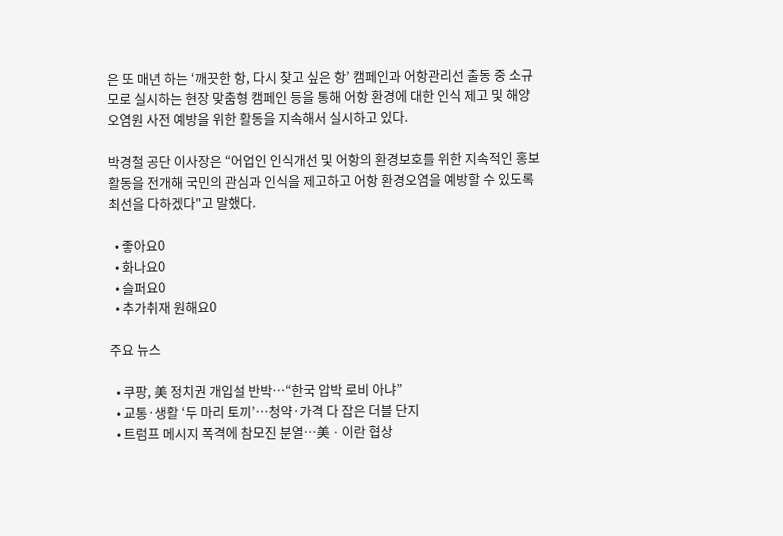은 또 매년 하는 ‘깨끗한 항, 다시 찾고 싶은 항’ 캠페인과 어항관리선 출동 중 소규모로 실시하는 현장 맞춤형 캠페인 등을 통해 어항 환경에 대한 인식 제고 및 해양 오염원 사전 예방을 위한 활동을 지속해서 실시하고 있다.

박경철 공단 이사장은 “어업인 인식개선 및 어항의 환경보호를 위한 지속적인 홍보활동을 전개해 국민의 관심과 인식을 제고하고 어항 환경오염을 예방할 수 있도록 최선을 다하겠다"고 말했다.

  • 좋아요0
  • 화나요0
  • 슬퍼요0
  • 추가취재 원해요0

주요 뉴스

  • 쿠팡, 美 정치권 개입설 반박⋯“한국 압박 로비 아냐”
  • 교통·생활 ‘두 마리 토끼’⋯청약·가격 다 잡은 더블 단지
  • 트럼프 메시지 폭격에 참모진 분열⋯美ㆍ이란 협상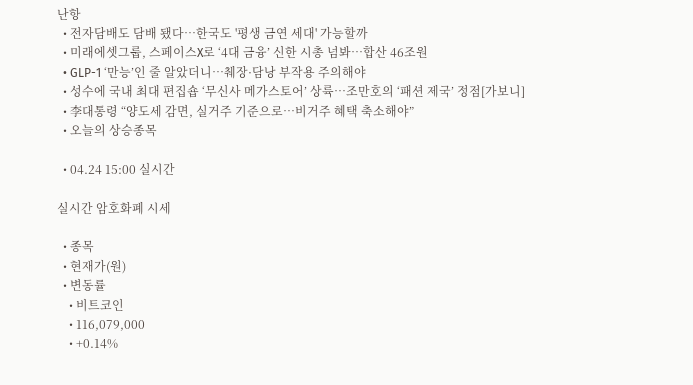난항
  • 전자담배도 담배 됐다⋯한국도 '평생 금연 세대' 가능할까
  • 미래에셋그룹, 스페이스X로 ‘4대 금융’ 신한 시총 넘봐⋯합산 46조원
  • GLP-1 ‘만능’인 줄 알았더니…췌장·담낭 부작용 주의해야
  • 성수에 국내 최대 편집숍 ‘무신사 메가스토어’ 상륙…조만호의 ‘패션 제국’ 정점[가보니]
  • 李대통령 “양도세 감면, 실거주 기준으로…비거주 혜택 축소해야”
  • 오늘의 상승종목

  • 04.24 15:00 실시간

실시간 암호화폐 시세

  • 종목
  • 현재가(원)
  • 변동률
    • 비트코인
    • 116,079,000
    • +0.14%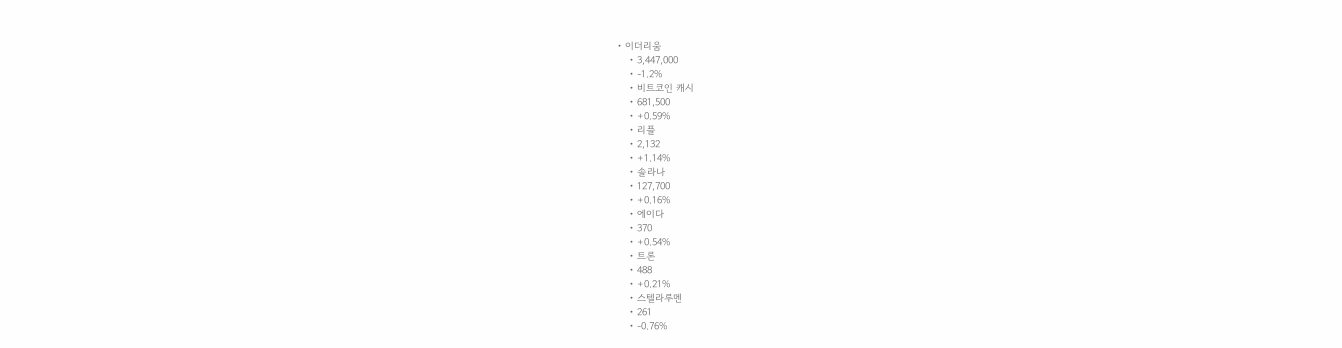• 이더리움
    • 3,447,000
    • -1.2%
    • 비트코인 캐시
    • 681,500
    • +0.59%
    • 리플
    • 2,132
    • +1.14%
    • 솔라나
    • 127,700
    • +0.16%
    • 에이다
    • 370
    • +0.54%
    • 트론
    • 488
    • +0.21%
    • 스텔라루멘
    • 261
    • -0.76%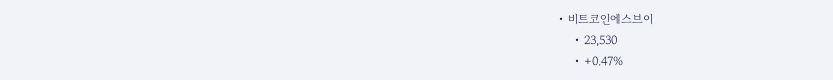• 비트코인에스브이
    • 23,530
    • +0.47%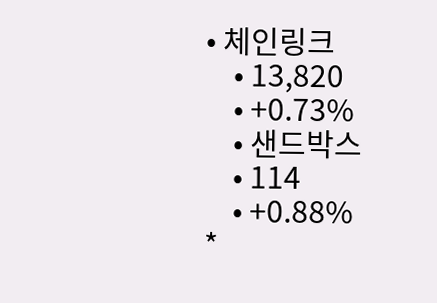• 체인링크
    • 13,820
    • +0.73%
    • 샌드박스
    • 114
    • +0.88%
*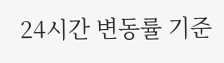24시간 변동률 기준